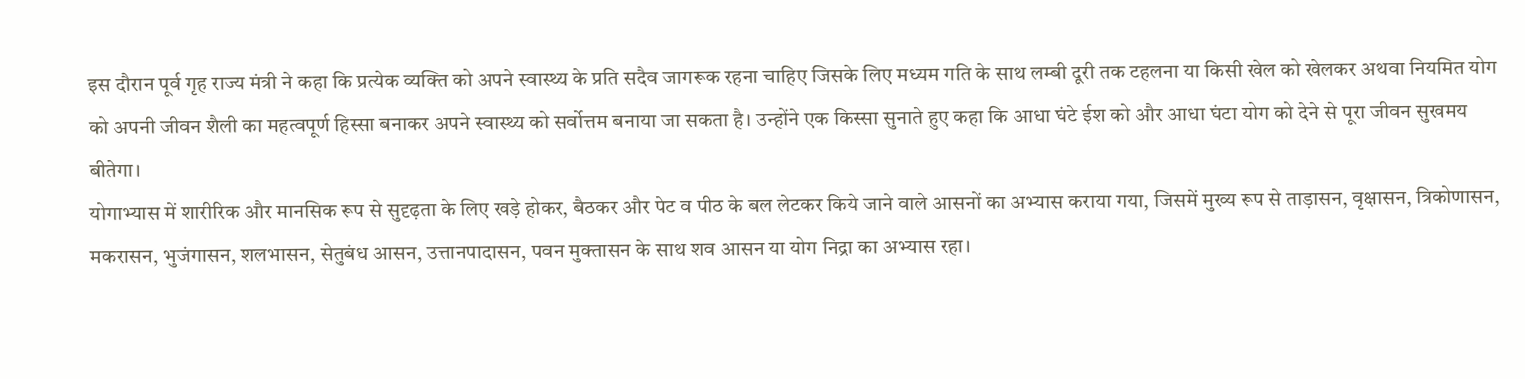इस दौरान पूर्व गृह राज्य मंत्री ने कहा कि प्रत्येक व्यक्ति को अपने स्वास्थ्य के प्रति सदैव जागरूक रहना चाहिए जिसके लिए मध्यम गति के साथ लम्बी दूरी तक टहलना या किसी खेल को खेलकर अथवा नियमित योग को अपनी जीवन शैली का महत्वपूर्ण हिस्सा बनाकर अपने स्वास्थ्य को सर्वोत्तम बनाया जा सकता है। उन्होंने एक किस्सा सुनाते हुए कहा कि आधा घंटे ईश को और आधा घंटा योग को देने से पूरा जीवन सुखमय बीतेगा।
योगाभ्यास में शारीरिक और मानसिक रूप से सुदृढ़ता के लिए खड़े होकर, बैठकर और पेट व पीठ के बल लेटकर किये जाने वाले आसनों का अभ्यास कराया गया, जिसमें मुख्य रूप से ताड़ासन, वृक्षासन, त्रिकोणासन, मकरासन, भुजंगासन, शलभासन, सेतुबंध आसन, उत्तानपादासन, पवन मुक्तासन के साथ शव आसन या योग निद्रा का अभ्यास रहा।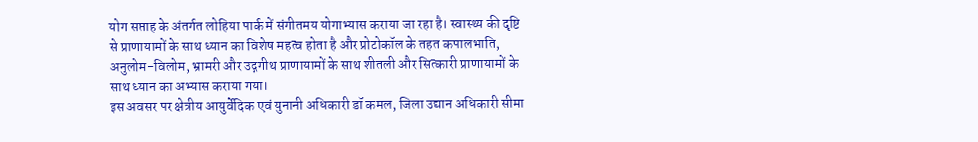योग सप्ताह के अंतर्गत लोहिया पार्क में संगीतमय योगाभ्यास कराया जा रहा है। स्वास्थ्य की दृष्टि से प्राणायामों के साथ ध्यान का विशेष महत्व होता है और प्रोटोकॉल के तहत कपालभाति, अनुलोम-विलोम, भ्रामरी और उद्गगीथ प्राणायामों के साथ शीतली और सित्कारी प्राणायामों के साथ ध्यान का अभ्यास कराया गया।
इस अवसर पर क्षेत्रीय आयुर्वेदिक एवं युनानी अधिकारी डॉ कमल, जिला उद्यान अधिकारी सीमा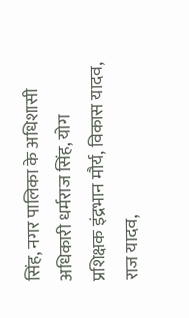सिंह, नगर पालिका के अधिशासी अधिकारी धर्मराज सिंह, योग प्रशिक्षक इंद्रभान मौर्य, विकास यादव, राज यादव,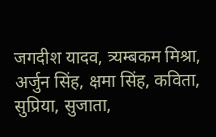जगदीश यादव, त्र्यम्बकम मिश्रा, अर्जुन सिंह, क्षमा सिंह, कविता, सुप्रिया, सुजाता,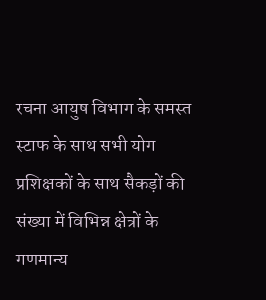रचना आयुष विभाग के समस्त स्टाफ के साथ सभी योग प्रशिक्षकों के साथ सैकड़ों की संख्या में विभिन्न क्षेत्रों के गणमान्य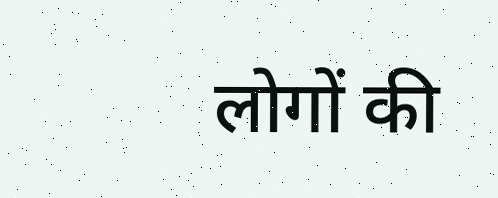लोगों की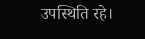उपस्थिति रहे।